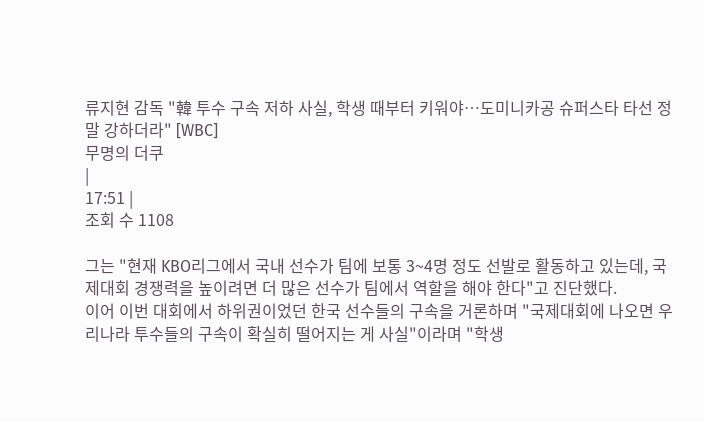류지현 감독 "韓 투수 구속 저하 사실, 학생 때부터 키워야…도미니카공 슈퍼스타 타선 정말 강하더라" [WBC]
무명의 더쿠
|
17:51 |
조회 수 1108

그는 "현재 KBO리그에서 국내 선수가 팀에 보통 3~4명 정도 선발로 활동하고 있는데, 국제대회 경쟁력을 높이려면 더 많은 선수가 팀에서 역할을 해야 한다"고 진단했다.
이어 이번 대회에서 하위권이었던 한국 선수들의 구속을 거론하며 "국제대회에 나오면 우리나라 투수들의 구속이 확실히 떨어지는 게 사실"이라며 "학생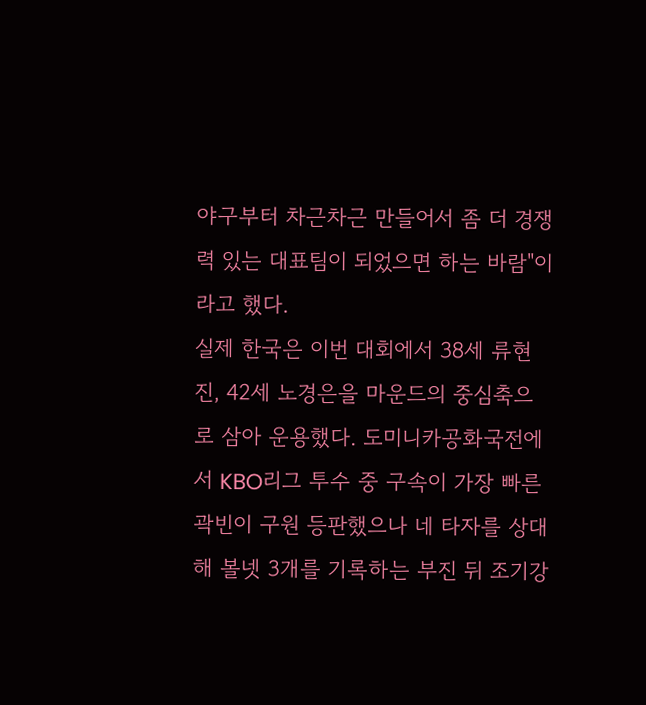야구부터 차근차근 만들어서 좀 더 경쟁력 있는 대표팀이 되었으면 하는 바람"이라고 했다.
실제 한국은 이번 대회에서 38세 류현진, 42세 노경은을 마운드의 중심축으로 삼아 운용했다. 도미니카공화국전에서 KBO리그 투수 중 구속이 가장 빠른 곽빈이 구원 등판했으나 네 타자를 상대해 볼넷 3개를 기록하는 부진 뒤 조기강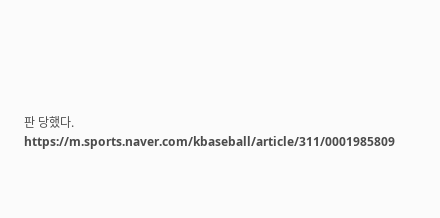판 당했다.
https://m.sports.naver.com/kbaseball/article/311/0001985809